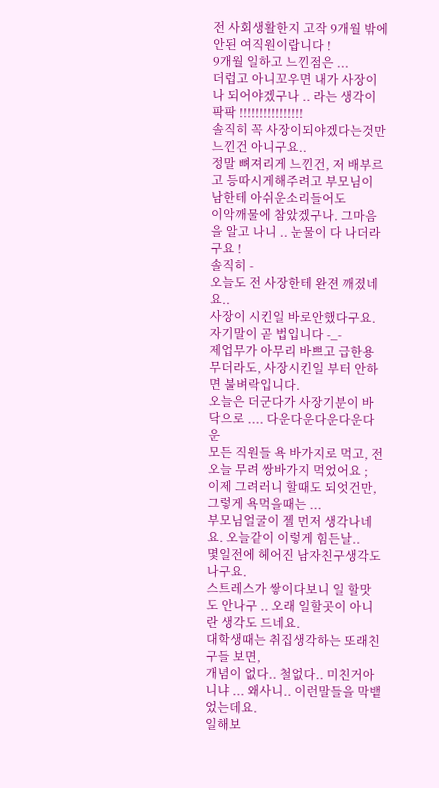전 사회생활한지 고작 9개월 밖에 안된 여직원이랍니다 !
9개월 일하고 느낀점은 ...
더럽고 아니꼬우면 내가 사장이나 되어야겠구나 .. 라는 생각이 팍팍 !!!!!!!!!!!!!!!!
솔직히 꼭 사장이되야겠다는것만 느낀건 아니구요..
정말 뼈져리게 느낀건, 저 배부르고 등따시게해주려고 부모님이 남한테 아쉬운소리들어도
이악깨물에 참았겠구나. 그마음을 알고 나니 .. 눈물이 다 나더라구요 !
솔직히 -
오늘도 전 사장한테 완젼 깨졌네요..
사장이 시킨일 바로안했다구요. 자기말이 곧 법입니다 -_-
제업무가 아무리 바쁘고 급한용무더라도, 사장시킨일 부터 안하면 불벼락입니다.
오늘은 더군다가 사장기분이 바닥으로 .... 다운다운다운다운다운
모든 직원들 욕 바가지로 먹고, 전 오늘 무려 쌍바가지 먹었어요 ;
이제 그려러니 할때도 되엇건만, 그렇게 욕먹을때는 ...
부모님얼굴이 젤 먼저 생각나네요. 오늘같이 이렇게 힘든날..
몇일전에 헤어진 남자친구생각도 나구요.
스트레스가 쌓이다보니 일 할맛도 안나구 .. 오래 일할곳이 아니란 생각도 드네요.
대학생때는 취집생각하는 또래친구들 보면,
개념이 없다.. 철없다.. 미친거아니냐 ... 왜사니.. 이런말들을 막뱉었는데요.
일해보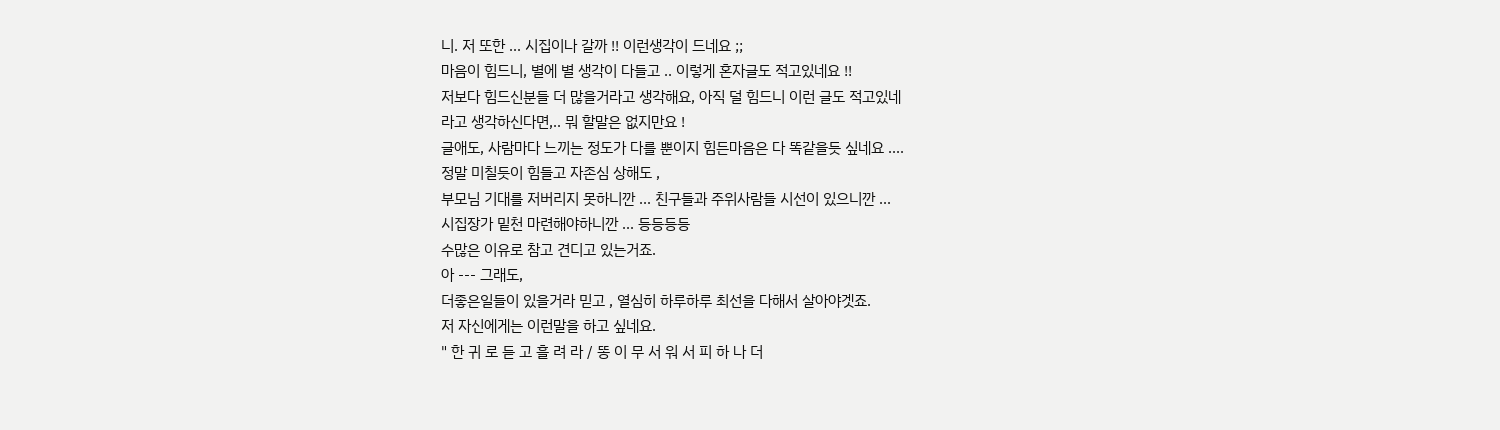니. 저 또한 ... 시집이나 갈까 !! 이런생각이 드네요 ;;
마음이 힘드니, 별에 별 생각이 다들고 .. 이렇게 혼자글도 적고있네요 !!
저보다 힘드신분들 더 많을거라고 생각해요, 아직 덜 힘드니 이런 글도 적고있네
라고 생각하신다면,.. 뭐 할말은 없지만요 !
글애도, 사람마다 느끼는 정도가 다를 뿐이지 힘든마음은 다 똑같을듯 싶네요 ....
정말 미칠듯이 힘들고 자존심 상해도 ,
부모님 기대를 저버리지 못하니깐 ... 친구들과 주위사람들 시선이 있으니깐 ...
시집장가 밑천 마련해야하니깐 ... 등등등등
수많은 이유로 참고 견디고 있는거죠.
아 --- 그래도,
더좋은일들이 있을거라 믿고 , 열심히 하루하루 최선을 다해서 살아야겟죠.
저 자신에게는 이런말을 하고 싶네요.
" 한 귀 로 듣 고 흘 려 라 / 똥 이 무 서 워 서 피 하 나 더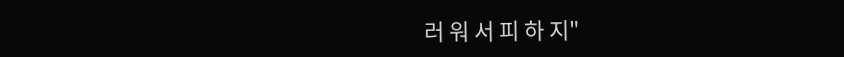러 워 서 피 하 지"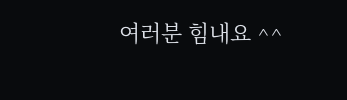여러분 힘내요 ^^